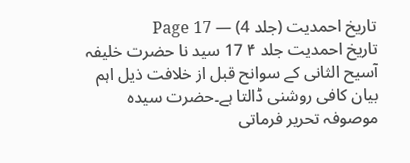تاریخ احمدیت (جلد 4) — Page 17
تاریخ احمدیت جلد ۴ 17 سید نا حضرت خلیفہ آسیح الثانی کے سوانح قبل از خلافت ذیل اہم بیان کافی روشنی ڈالتا ہے۔حضرت سیدہ موصوفہ تحریر فرماتی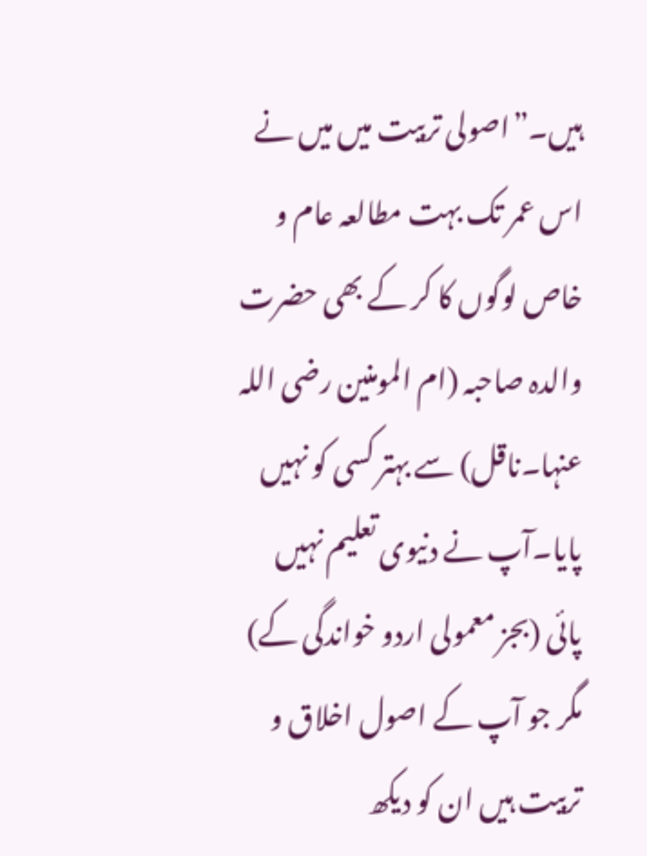ہیں۔”اصولی تربیت میں میں نے اس عمر تک بہت مطالعہ عام و خاص لوگوں کا کر کے بھی حضرت والدہ صاحبہ (ام المومنین رضی اللہ عنہا۔ناقل) سے بہتر کسی کو نہیں پایا۔آپ نے دنیوی تعلیم نہیں پائی (بجز معمولی اردو خواندگی کے) مگر جو آپ کے اصول اخلاق و تربیت ہیں ان کو دیکھ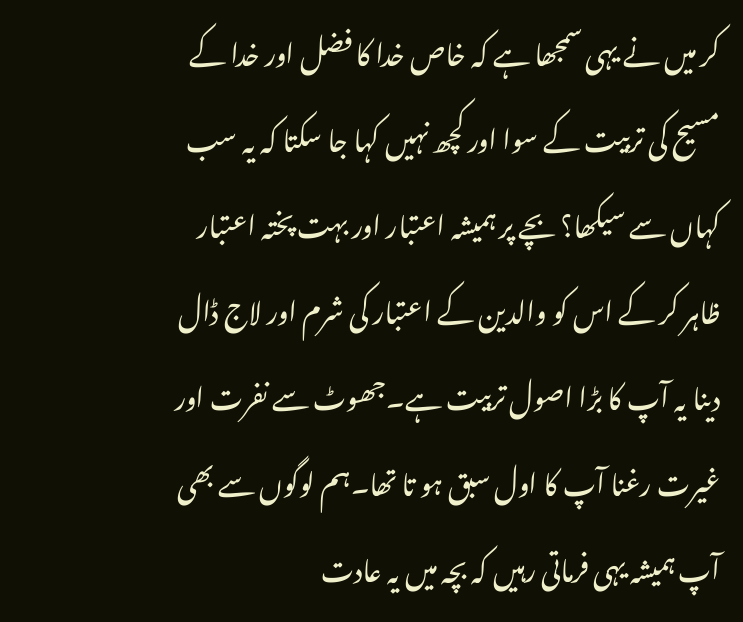کر میں نے یہی سمجھا ہے کہ خاص خدا کا فضل اور خدا کے مسیح کی تربیت کے سوا اور کچھ نہیں کہا جا سکتا کہ یہ سب کہاں سے سیکھا؟ بچے پر ہمیشہ اعتبار اور بہت پختہ اعتبار ظاہر کر کے اس کو والدین کے اعتبار کی شرم اور لاج ڈال دینا یہ آپ کا بڑا اصول تربیت ہے۔جھوٹ سے نفرت اور غیرت رغنا آپ کا اول سبق ہو تا تھا۔ہم لوگوں سے بھی آپ ہمیشہ یہی فرماتی رہیں کہ بچہ میں یہ عادت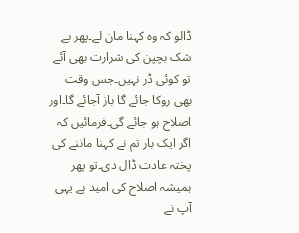ڈالو کہ وہ کہنا مان لے۔پھر بے شک بچپن کی شرارت بھی آئے تو کوئی ڈر نہیں۔جس وقت بھی روکا جائے گا باز آجائے گا۔اور اصلاح ہو جائے گی۔فرمائیں کہ اگر ایک بار تم نے کہنا ماننے کی پختہ عادت ڈال دی۔تو پھر ہمیشہ اصلاح کی امید ہے یہی آپ نے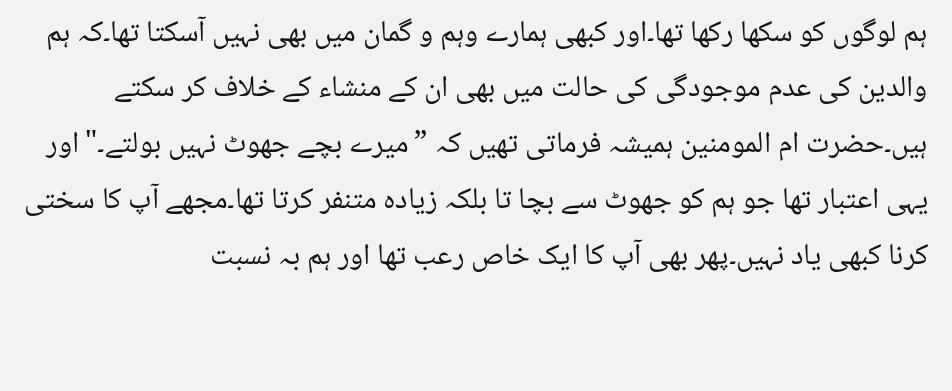ہم لوگوں کو سکھا رکھا تھا۔اور کبھی ہمارے وہم و گمان میں بھی نہیں آسکتا تھا۔کہ ہم والدین کی عدم موجودگی کی حالت میں بھی ان کے منشاء کے خلاف کر سکتے ہیں۔حضرت ام المومنین ہمیشہ فرماتی تھیں کہ ”میرے بچے جھوٹ نہیں بولتے۔" اور یہی اعتبار تھا جو ہم کو جھوٹ سے بچا تا بلکہ زیادہ متنفر کرتا تھا۔مجھے آپ کا سختی کرنا کبھی یاد نہیں۔پھر بھی آپ کا ایک خاص رعب تھا اور ہم بہ نسبت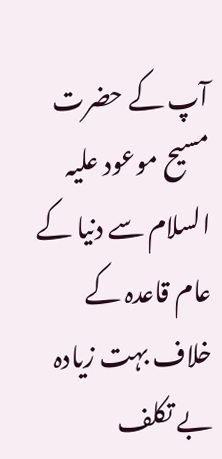آپ کے حضرت مسیح موعود علیہ السلام سے دنیا کے عام قاعدہ کے خلاف بہت زیادہ بے تکلف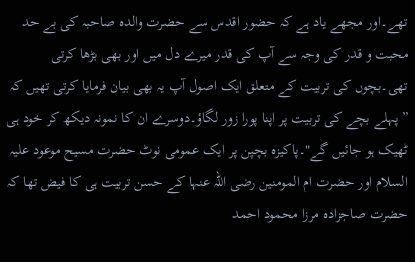تھے۔اور مجھے یاد ہے کہ حضور اقدس سے حضرت والدہ صاحبہ کی بے حد محبت و قدر کی وجہ سے آپ کی قدر میرے دل میں اور بھی بڑھا کرتی تھی۔بچوں کی تربیت کے متعلق ایک اصول آپ یہ بھی بیان فرمایا کرتی تھیں کہ ” پہلے بچے کی تربیت پر اپنا پورا زور لگاؤ۔دوسرے ان کا نمونہ دیکھ کر خود ہی ٹھیک ہو جائیں گے"۔پاکیزہ بچپن پر ایک عمومی نوٹ حضرت مسیح موعود علیہ السلام اور حضرت ام المومنین رضی اللہ عنہا کے حسن تربیت ہی کا فیض تھا کہ حضرت صاجزادہ مرزا محمود احمد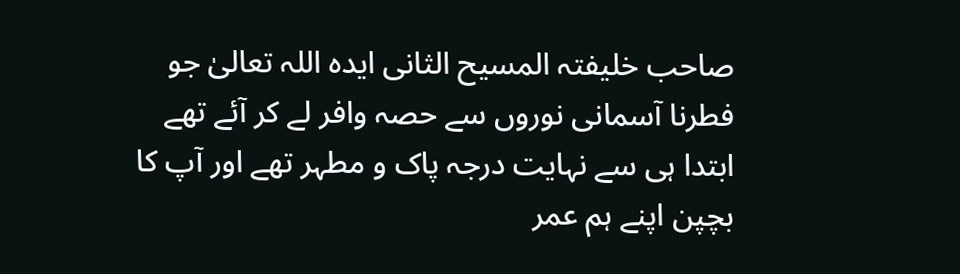صاحب خلیفتہ المسیح الثانی ایدہ اللہ تعالیٰ جو فطرنا آسمانی نوروں سے حصہ وافر لے کر آئے تھے ابتدا ہی سے نہایت درجہ پاک و مطہر تھے اور آپ کا بچپن اپنے ہم عمر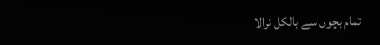تمام بچوں سے بالکل نرالا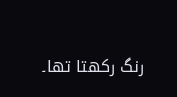رنگ رکھتا تھا۔